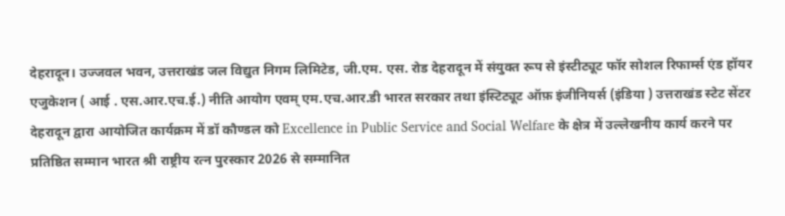देहरादून। उज्जवल भवन, उत्तराखंड जल विद्युत निगम लिमिटेड, जी.एम. एस. रोड देहरादून में संयुक्त रूप से इंस्टीट्यूट फॉर सोशल रिफार्म्स एंड हॉयर एजुकेशन ( आई . एस.आर.एच.ई.) नीति आयोग एवम् एम.एच.आर.डी भारत सरकार तथा इंस्टिट्यूट ऑफ़ इंजीनियर्स (इंडिया ) उत्तराखंड स्टेट सेंटर देहरादून द्वारा आयोजित कार्यक्रम में डॉ कौण्डल को Excellence in Public Service and Social Welfare के क्षेत्र में उल्लेखनीय कार्य करने पर प्रतिष्ठित सम्मान भारत श्री राष्ट्रीय रत्न पुरस्कार 2026 से सम्मानित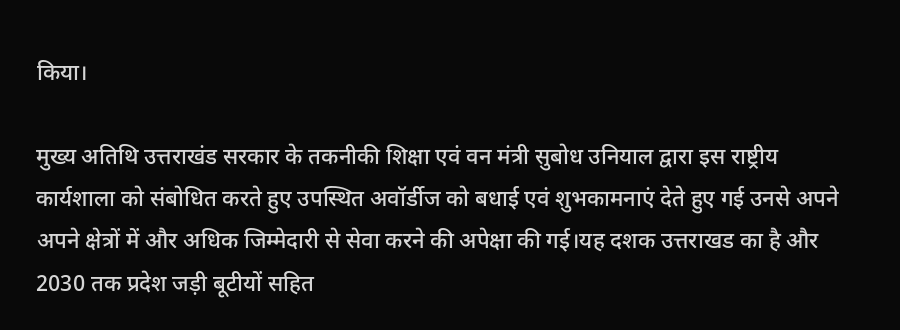किया।

मुख्य अतिथि उत्तराखंड सरकार के तकनीकी शिक्षा एवं वन मंत्री सुबोध उनियाल द्वारा इस राष्ट्रीय कार्यशाला को संबोधित करते हुए उपस्थित अवॉर्डीज को बधाई एवं शुभकामनाएं देते हुए गई उनसे अपने अपने क्षेत्रों में और अधिक जिम्मेदारी से सेवा करने की अपेक्षा की गई।यह दशक उत्तराखड का है और 2030 तक प्रदेश जड़ी बूटीयों सहित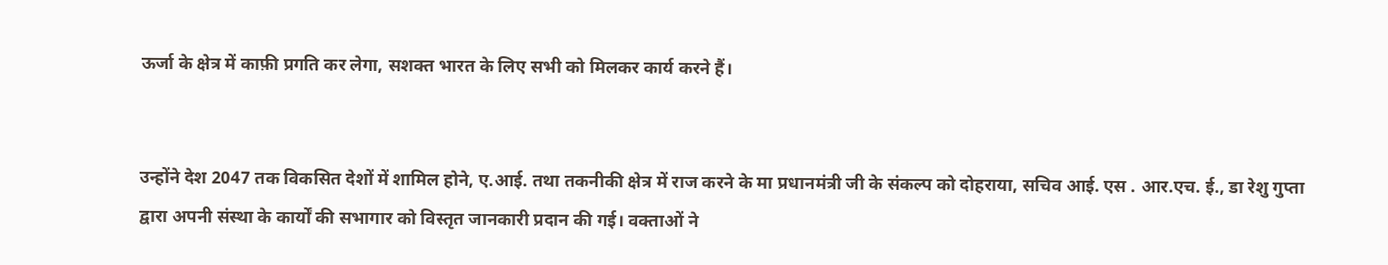ऊर्जा के क्षेत्र में काफ़ी प्रगति कर लेगा, सशक्त भारत के लिए सभी को मिलकर कार्य करने हैं।


उन्होंने देश 2047 तक विकसित देशों में शामिल होने, ए.आई. तथा तकनीकी क्षेत्र में राज करने के मा प्रधानमंत्री जी के संकल्प को दोहराया, सचिव आई. एस . आर.एच. ई., डा रेशु गुप्ता द्वारा अपनी संस्था के कार्यों की सभागार को विस्तृत जानकारी प्रदान की गई। वक्ताओं ने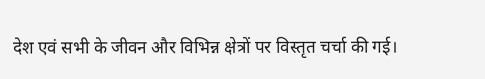देश एवं सभी के जीवन और विभिन्न क्षेत्रों पर विस्तृत चर्चा की गई।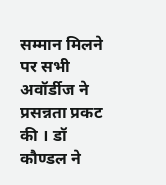सम्मान मिलने पर सभी अवॉर्डीज ने प्रसन्नता प्रकट की । डॉ कौण्डल ने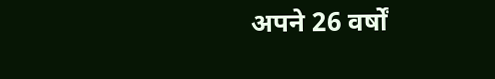अपने 26 वर्षों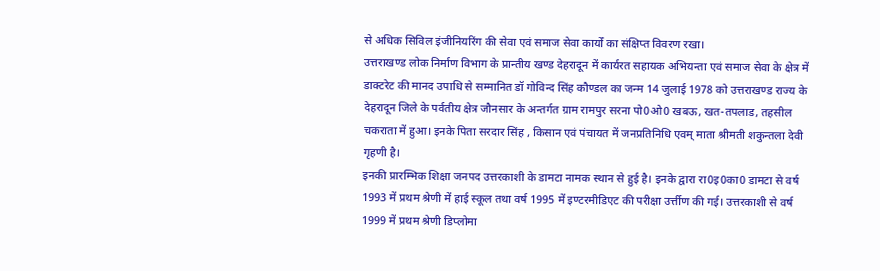से अधिक सिविल इंजीनियरिंग की सेवा एवं समाज सेवा कार्यों का संक्षिप्त विवरण रखा।
उत्तराखण्ड लोक निर्माण विभाग के प्रान्तीय खण्ड देहरादून में कार्यरत सहायक अभियन्ता एवं समाज सेवा के क्षेत्र में डाक्टरेट की मानद उपाधि से सम्मानित डॉ गोविन्द सिंह कौण्डल का जन्म 14 जुलाई 1978 को उत्तराखण्ड राज्य के देहरादून जिले के पर्वतीय क्षेत्र जौनसार के अन्तर्गत ग्राम रामपुर सरना पो0ओ0 खबऊ, खत-तपलाड, तहसील चकराता में हुआ। इनके पिता सरदार सिंह , किसान एवं पंचायत में जनप्रतिनिधि एवम् माता श्रीमती शकुन्तला देवी गृहणी है।
इनकी प्रारम्भिक शिक्षा जनपद उत्तरकाशी के डामटा नामक स्थान से हुई है। इनके द्वारा रा0इ0का0 डामटा से वर्ष 1993 में प्रथम श्रेणी में हाई स्कूल तथा वर्ष 1995 में इण्टरमीडिएट की परीक्षा उर्त्तीण की गई। उत्तरकाशी से वर्ष 1999 में प्रथम श्रेणी डिप्लोमा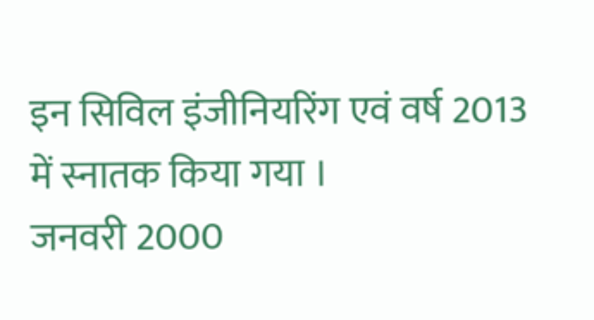इन सिविल इंजीनियरिंग एवं वर्ष 2013 में स्नातक किया गया ।
जनवरी 2000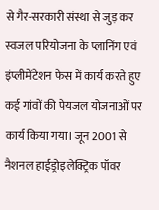से गैर-सरकारी संस्था से जुड़ कर स्वजल परियोजना के प्लानिंग एवं इंप्लीमेंटेशन फेस में कार्य करते हुए कई गांवों की पेयजल योजनाओं पर कार्य किया गया। जून 2001 से नैशनल हाईड्रोइलेक्ट्रिक पॉवर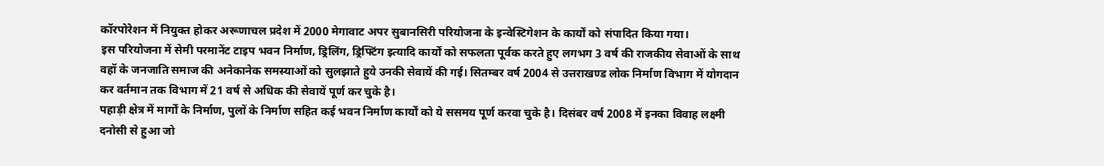कॉरपोरेशन में नियुक्त होकर अरूणाचल प्रदेश में 2000 मेगावाट अपर सुबानसिरी परियोजना के इन्वेस्टिगेशन के कार्यों को संपादित किया गया।
इस परियोजना में सेमी परमानेंट टाइप भवन निर्माण, ड्रिलिंग, ड्रिफ्टिंग इत्यादि कार्यों को सफलता पूर्वक करते हुए लगभग 3 वर्ष की राजकीय सेवाओं के साथ वहॉ के जनजाति समाज की अनेकानेक समस्याओं को सुलझाते हुये उनकी सेवायें की गई। सितम्बर वर्ष 2004 से उत्तराखण्ड लोक निर्माण विभाग में योगदान कर वर्तमान तक विभाग में 21 वर्ष से अधिक की सेवायें पूर्ण कर चुके है।
पहाड़ी क्षेत्र में मार्गों के निर्माण, पुलों के निर्माण सहित कई भवन निर्माण कार्यों को ये ससमय पूर्ण करवा चुके है। दिसंबर वर्ष 2008 में इनका विवाह लक्ष्मी दनोसी से हुआ जो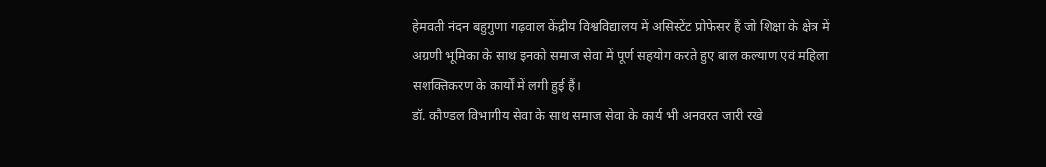हेमवती नंदन बहुगुणा गढ़वाल केंद्रीय विश्वविद्यालय में असिस्टेंट प्रोफेसर हैं जो शिक्षा के क्षेत्र में अग्रणी भूमिका के साथ इनको समाज सेवा में पूर्ण सहयोग करते हुए बाल कल्याण एवं महिला सशक्तिकरण के कार्यों में लगी हुई हैं।
डॉ. कौण्डल विभागीय सेवा के साथ समाज सेवा के कार्य भी अनवरत जारी रखे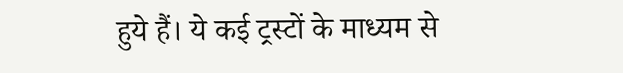हुये हैं। ये कई ट्रस्टों के माध्यम से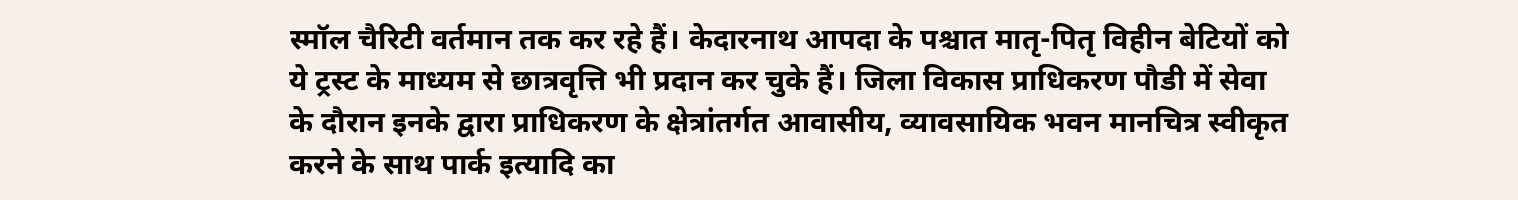स्मॉल चैरिटी वर्तमान तक कर रहे हैं। केदारनाथ आपदा के पश्चात मातृ-पितृ विहीन बेटियों को ये ट्रस्ट के माध्यम से छात्रवृत्ति भी प्रदान कर चुके हैं। जिला विकास प्राधिकरण पौडी में सेवा के दौरान इनके द्वारा प्राधिकरण के क्षेत्रांतर्गत आवासीय, व्यावसायिक भवन मानचित्र स्वीकृत करने के साथ पार्क इत्यादि का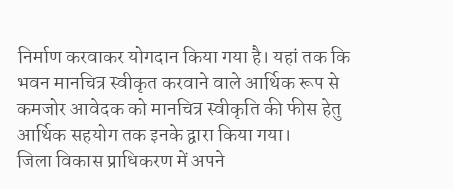निर्माण करवाकर योगदान किया गया है। यहां तक कि भवन मानचित्र स्वीकृत करवाने वाले आर्थिक रूप से कमजोर आवेदक को मानचित्र स्वीकृति की फीस हेतु आर्थिक सहयोग तक इनके द्वारा किया गया।
जिला विकास प्राधिकरण में अपने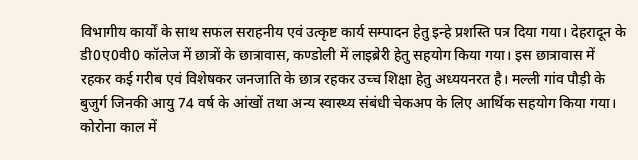विभागीय कार्यों के साथ सफल सराहनीय एवं उत्कृष्ट कार्य सम्पादन हेतु इन्हे प्रशस्ति पत्र दिया गया। देहरादून के डी0ए0वी0 कॉलेज में छात्रों के छात्रावास, कण्डोली में लाइब्रेरी हेतु सहयोग किया गया। इस छात्रावास में रहकर कई गरीब एवं विशेषकर जनजाति के छात्र रहकर उच्च शिक्षा हेतु अध्ययनरत है। मल्ली गांव पौड़ी के बुजुर्ग जिनकी आयु 74 वर्ष के आंखों तथा अन्य स्वास्थ्य संबंधी चेकअप के लिए आर्थिक सहयोग किया गया।
कोरोना काल में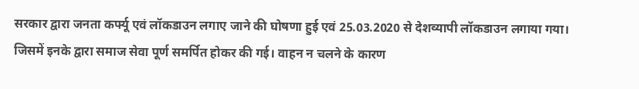सरकार द्वारा जनता कर्फ्यू एवं लॉकडाउन लगाए जाने की घोषणा हुई एवं 25.03.2020 से देशव्यापी लॉकडाउन लगाया गया। जिसमें इनके द्वारा समाज सेवा पूर्ण समर्पित होकर की गई। वाहन न चलने के कारण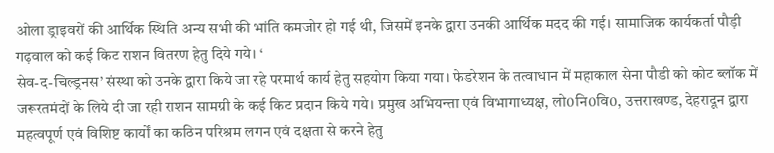ओला ड्राइवरों की आर्थिक स्थिति अन्य सभी की भांति कमजोर हो गई थी, जिसमें इनके द्वारा उनकी आर्थिक मदद की गई। सामाजिक कार्यकर्ता पौड़ी गढ़वाल को कई किट राशन वितरण हेतु दिये गये। ‘
सेव-द-चिल्ड्रनस’ संस्था को उनके द्वारा किये जा रहे परमार्थ कार्य हेतु सहयोग किया गया। फेडरेशन के तत्वाधान में महाकाल सेना पौडी को कोट ब्लॉक में जरूरतमंदों के लिये दी जा रही राशन सामग्री के कई किट प्रदान किये गये। प्रमुख अभियन्ता एवं विभागाध्यक्ष, लो0नि0वि0, उत्तराखण्ड, देहरादून द्वारा महत्वपूर्ण एवं विशिष्ट कार्यों का कठिन परिश्रम लगन एवं दक्षता से करने हेतु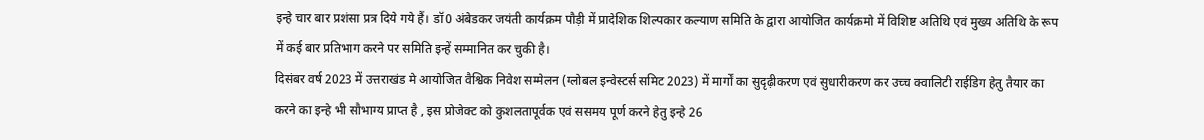इन्हे चार बार प्रशंसा प्रत्र दिये गये हैं। डॉ0 अंबेडकर जयंती कार्यक्रम पौड़ी में प्रादेशिक शिल्पकार कल्याण समिति के द्वारा आयोजित कार्यक्रमो में विशिष्ट अतिथि एवं मुख्य अतिथि के रूप में कई बार प्रतिभाग करने पर समिति इन्हें सम्मानित कर चुकी है।
दिसंबर वर्ष 2023 में उत्तराखंड मे आयोजित वैश्विक निवेश सम्मेलन (ग्लोबल इन्वेस्टर्स समिट 2023) में मार्गों का सुदृढ़ीकरण एवं सुधारीकरण कर उच्च क्वालिटी राईडिग हेतु तैयार का करने का इन्हे भी सौभाग्य प्राप्त है , इस प्रोजेक्ट को कुशलतापूर्वक एवं ससमय पूर्ण करने हेतु इन्हे 26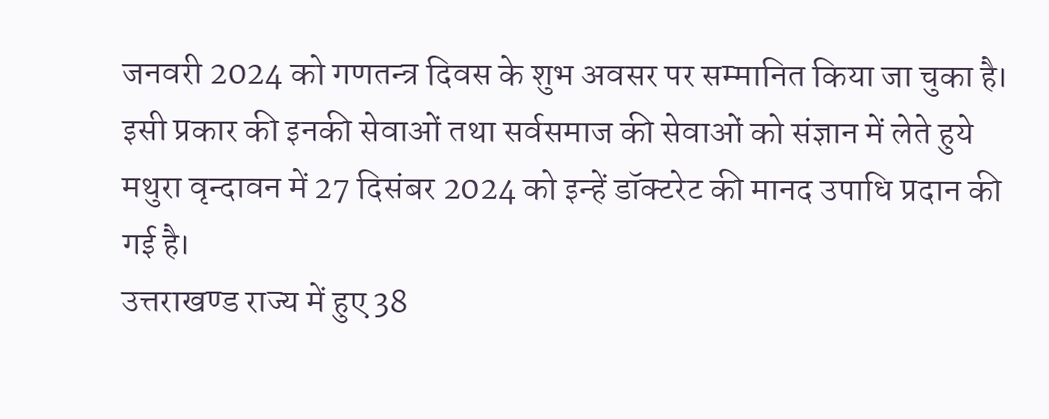जनवरी 2024 को गणतन्त्र दिवस के शुभ अवसर पर सम्मानित किया जा चुका है। इसी प्रकार की इनकी सेवाओं तथा सर्वसमाज की सेवाओं को संज्ञान में लेते हुये मथुरा वृन्दावन में 27 दिसंबर 2024 को इन्हें डॉक्टरेट की मानद उपाधि प्रदान की गई है।
उत्तराखण्ड राज्य में हुए 38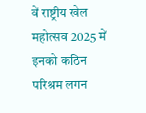वें राष्ट्रीय खेल महोत्सव 2025 में इनको कठिन परिश्रम लगन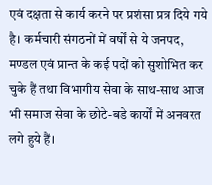एवं दक्षता से कार्य करने पर प्रशंसा प्रत्र दिये गये है। कर्मचारी संगठनों में वर्षों से ये जनपद, मण्डल एवं प्रान्त के कई पदों को सुशोभित कर चुके हैं तथा विभागीय सेवा के साथ-साथ आज भी समाज सेवा के छोटे-बडे कार्यों में अनवरत लगे हुये हैं।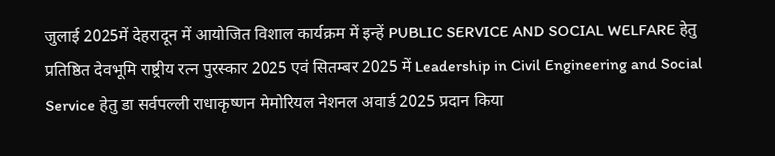जुलाई 2025में देहरादून में आयोजित विशाल कार्यक्रम में इन्हें PUBLIC SERVICE AND SOCIAL WELFARE हेतु प्रतिष्ठित देवभूमि राष्ट्रीय रत्न पुरस्कार 2025 एवं सितम्बर 2025 में Leadership in Civil Engineering and Social Service हेतु डा सर्वपल्ली राधाकृष्णन मेमोरियल नेशनल अवार्ड 2025 प्रदान किया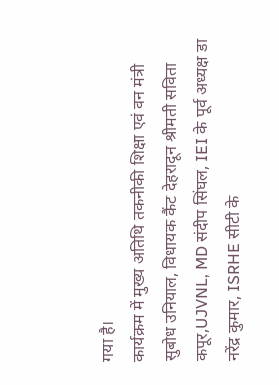गया है।
कार्यक्रम में मुख्य अतिथि तकनीकी शिक्षा एवं वन मंत्री सुबोध उनियाल, विधायक कैंट देहरादून श्रीमती सविता कपूर,UJVNL, MD संदीप सिंघल, IEI के पूर्व अध्यक्ष डा नरेंद्र कुमार, ISRHE सीटी के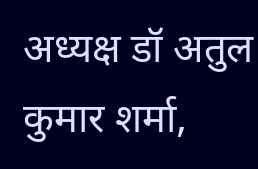अध्यक्ष डॉ अतुल कुमार शर्मा,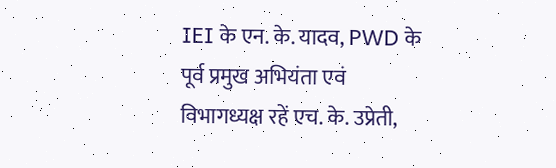IEI के एन. के. यादव, PWD के पूर्व प्रमुख अभियंता एवं विभागध्यक्ष रहें एच. के. उप्रेती,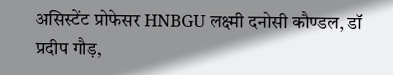असिस्टेंट प्रोफेसर HNBGU लक्ष्मी दनोसी कौण्डल, डॉ प्रदीप गौड़,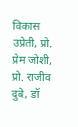विकास उप्रेती, प्रो. प्रेम जोशी, प्रो. राजीव दुबे, डॉ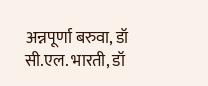अन्नपूर्णा बरुवा, डॉ सी.एल. भारती, डॉ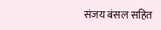संजय बंसल सहित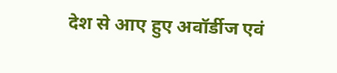देश से आए हुए अवॉर्डीज एवं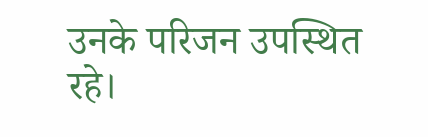उनके परिजन उपस्थित रहे।